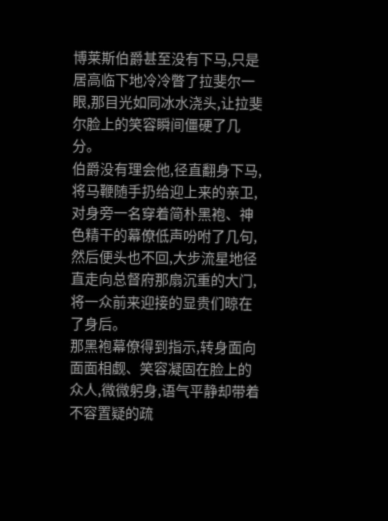博莱斯伯爵甚至没有下马,只是居高临下地冷冷瞥了拉斐尔一眼,那目光如同冰水浇头,让拉斐尔脸上的笑容瞬间僵硬了几分。
伯爵没有理会他,径直翻身下马,将马鞭随手扔给迎上来的亲卫,对身旁一名穿着简朴黑袍、神色精干的幕僚低声吩咐了几句,然后便头也不回,大步流星地径直走向总督府那扇沉重的大门,将一众前来迎接的显贵们晾在了身后。
那黑袍幕僚得到指示,转身面向面面相觑、笑容凝固在脸上的众人,微微躬身,语气平静却带着不容置疑的疏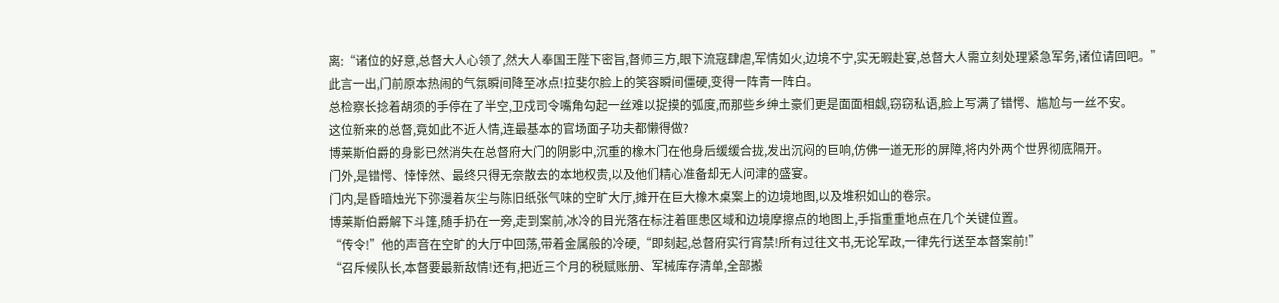离:“诸位的好意,总督大人心领了,然大人奉国王陛下密旨,督师三方,眼下流寇肆虐,军情如火,边境不宁,实无暇赴宴,总督大人需立刻处理紧急军务,诸位请回吧。”
此言一出,门前原本热闹的气氛瞬间降至冰点!拉斐尔脸上的笑容瞬间僵硬,变得一阵青一阵白。
总检察长捻着胡须的手停在了半空,卫戍司令嘴角勾起一丝难以捉摸的弧度,而那些乡绅土豪们更是面面相觑,窃窃私语,脸上写满了错愕、尴尬与一丝不安。
这位新来的总督,竟如此不近人情,连最基本的官场面子功夫都懒得做?
博莱斯伯爵的身影已然消失在总督府大门的阴影中,沉重的橡木门在他身后缓缓合拢,发出沉闷的巨响,仿佛一道无形的屏障,将内外两个世界彻底隔开。
门外,是错愕、悻悻然、最终只得无奈散去的本地权贵,以及他们精心准备却无人问津的盛宴。
门内,是昏暗烛光下弥漫着灰尘与陈旧纸张气味的空旷大厅,摊开在巨大橡木桌案上的边境地图,以及堆积如山的卷宗。
博莱斯伯爵解下斗篷,随手扔在一旁,走到案前,冰冷的目光落在标注着匪患区域和边境摩擦点的地图上,手指重重地点在几个关键位置。
“传令!”他的声音在空旷的大厅中回荡,带着金属般的冷硬,“即刻起,总督府实行宵禁!所有过往文书,无论军政,一律先行送至本督案前!”
“召斥候队长,本督要最新敌情!还有,把近三个月的税赋账册、军械库存清单,全部搬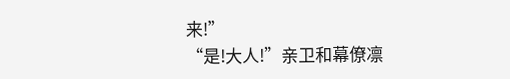来!”
“是!大人!”亲卫和幕僚凛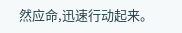然应命,迅速行动起来。